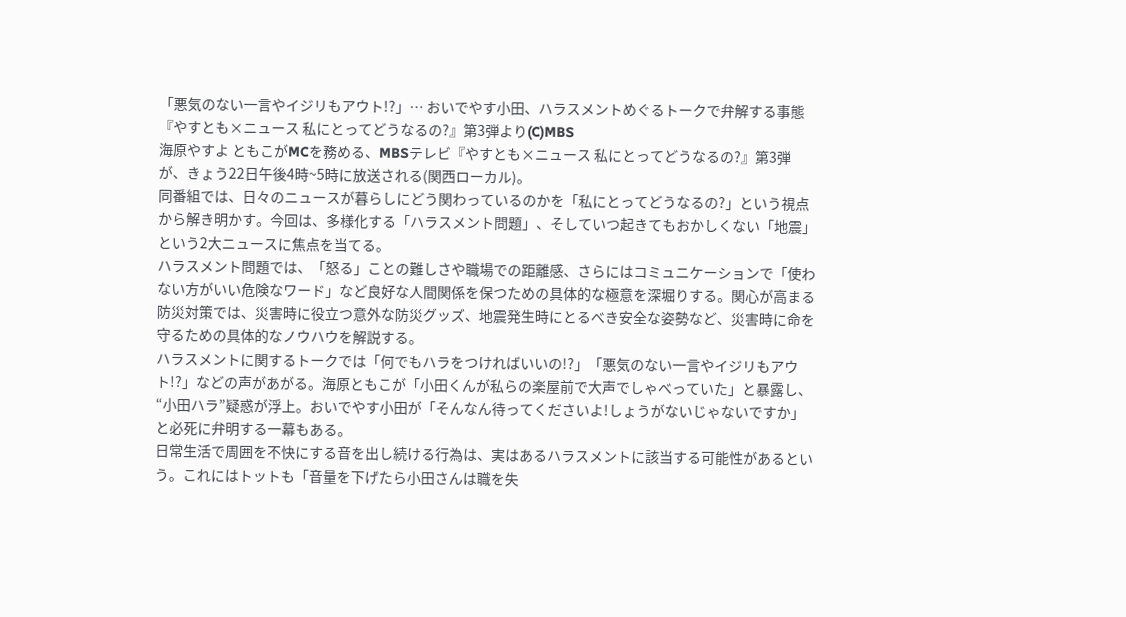「悪気のない一言やイジリもアウト!?」… おいでやす小田、ハラスメントめぐるトークで弁解する事態
『やすとも×ニュース 私にとってどうなるの?』第3弾より(C)MBS
海原やすよ ともこがMCを務める、MBSテレビ『やすとも×ニュース 私にとってどうなるの?』第3弾が、きょう22日午後4時~5時に放送される(関西ローカル)。
同番組では、日々のニュースが暮らしにどう関わっているのかを「私にとってどうなるの?」という視点から解き明かす。今回は、多様化する「ハラスメント問題」、そしていつ起きてもおかしくない「地震」という2大ニュースに焦点を当てる。
ハラスメント問題では、「怒る」ことの難しさや職場での距離感、さらにはコミュニケーションで「使わない方がいい危険なワード」など良好な人間関係を保つための具体的な極意を深堀りする。関心が高まる防災対策では、災害時に役立つ意外な防災グッズ、地震発生時にとるべき安全な姿勢など、災害時に命を守るための具体的なノウハウを解説する。
ハラスメントに関するトークでは「何でもハラをつければいいの!?」「悪気のない一言やイジリもアウト!?」などの声があがる。海原ともこが「小田くんが私らの楽屋前で大声でしゃべっていた」と暴露し、“小田ハラ”疑惑が浮上。おいでやす小田が「そんなん待ってくださいよ!しょうがないじゃないですか」と必死に弁明する一幕もある。
日常生活で周囲を不快にする音を出し続ける行為は、実はあるハラスメントに該当する可能性があるという。これにはトットも「音量を下げたら小田さんは職を失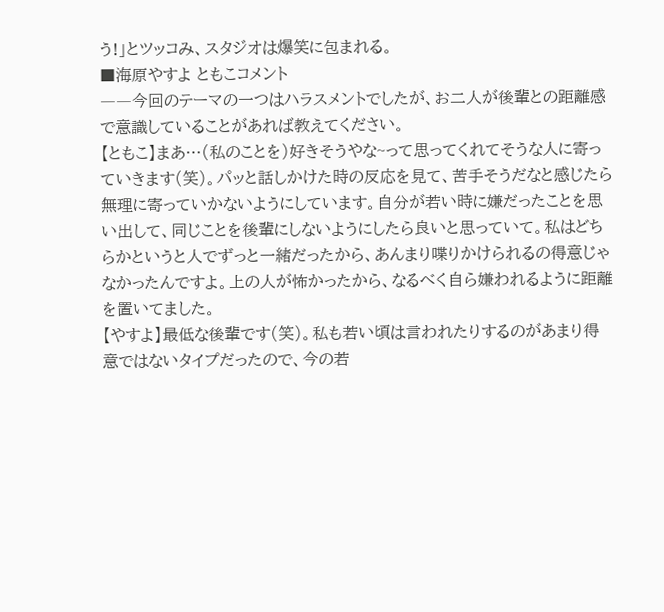う!」とツッコみ、スタジオは爆笑に包まれる。
■海原やすよ ともこコメント
――今回のテーマの一つはハラスメントでしたが、お二人が後輩との距離感で意識していることがあれば教えてください。
【ともこ】まあ…(私のことを)好きそうやな~って思ってくれてそうな人に寄っていきます(笑)。パッと話しかけた時の反応を見て、苦手そうだなと感じたら無理に寄っていかないようにしています。自分が若い時に嫌だったことを思い出して、同じことを後輩にしないようにしたら良いと思っていて。私はどちらかというと人でずっと一緒だったから、あんまり喋りかけられるの得意じゃなかったんですよ。上の人が怖かったから、なるべく自ら嫌われるように距離を置いてました。
【やすよ】最低な後輩です(笑)。私も若い頃は言われたりするのがあまり得意ではないタイプだったので、今の若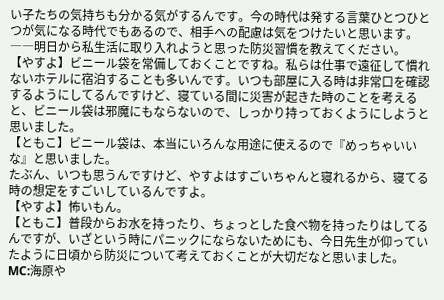い子たちの気持ちも分かる気がするんです。今の時代は発する言葉ひとつひとつが気になる時代でもあるので、相手への配慮は気をつけたいと思います。
――明日から私生活に取り入れようと思った防災習慣を教えてください。
【やすよ】ビニール袋を常備しておくことですね。私らは仕事で遠征して慣れないホテルに宿泊することも多いんです。いつも部屋に入る時は非常口を確認するようにしてるんですけど、寝ている間に災害が起きた時のことを考えると、ビニール袋は邪魔にもならないので、しっかり持っておくようにしようと思いました。
【ともこ】ビニール袋は、本当にいろんな用途に使えるので『めっちゃいいな』と思いました。
たぶん、いつも思うんですけど、やすよはすごいちゃんと寝れるから、寝てる時の想定をすごいしているんですよ。
【やすよ】怖いもん。
【ともこ】普段からお水を持ったり、ちょっとした食べ物を持ったりはしてるんですが、いざという時にパニックにならないためにも、今日先生が仰っていたように日頃から防災について考えておくことが大切だなと思いました。
MC:海原や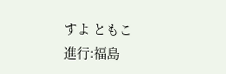すよ ともこ
進行:福島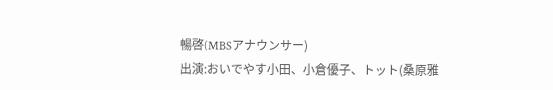暢啓(MBSアナウンサー)
出演:おいでやす小田、小倉優子、トット(桑原雅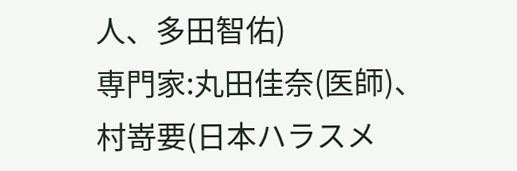人、多田智佑)
専門家:丸田佳奈(医師)、村嵜要(日本ハラスメ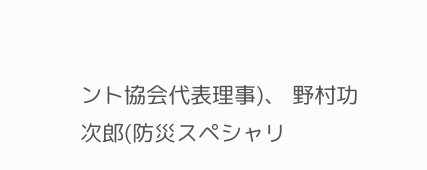ント協会代表理事)、 野村功次郎(防災スペシャリ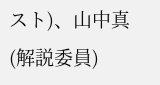スト)、山中真(解説委員)